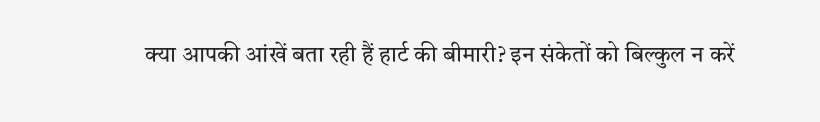क्या आपकी आंखें बता रही हैं हार्ट की बीमारी? इन संकेतों को बिल्कुल न करें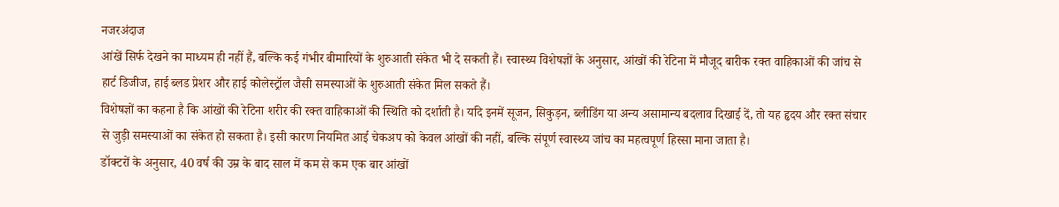नजरअंदाज
आंखें सिर्फ देखने का माध्यम ही नहीं हैं, बल्कि कई गंभीर बीमारियों के शुरुआती संकेत भी दे सकती हैं। स्वास्थ्य विशेषज्ञों के अनुसार, आंखों की रेटिना में मौजूद बारीक रक्त वाहिकाओं की जांच से हार्ट डिजीज, हाई ब्लड प्रेशर और हाई कोलेस्ट्रॉल जैसी समस्याओं के शुरुआती संकेत मिल सकते हैं।
विशेषज्ञों का कहना है कि आंखों की रेटिना शरीर की रक्त वाहिकाओं की स्थिति को दर्शाती है। यदि इनमें सूजन, सिकुड़न, ब्लीडिंग या अन्य असामान्य बदलाव दिखाई दें, तो यह हृदय और रक्त संचार से जुड़ी समस्याओं का संकेत हो सकता है। इसी कारण नियमित आई चेकअप को केवल आंखों की नहीं, बल्कि संपूर्ण स्वास्थ्य जांच का महत्वपूर्ण हिस्सा माना जाता है।
डॉक्टरों के अनुसार, 40 वर्ष की उम्र के बाद साल में कम से कम एक बार आंखों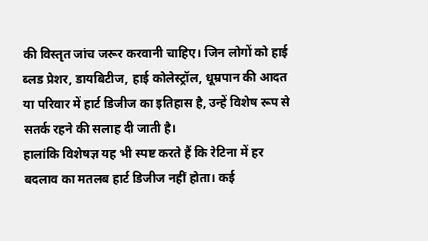की विस्तृत जांच जरूर करवानी चाहिए। जिन लोगों को हाई ब्लड प्रेशर, डायबिटीज, हाई कोलेस्ट्रॉल, धूम्रपान की आदत या परिवार में हार्ट डिजीज का इतिहास है, उन्हें विशेष रूप से सतर्क रहने की सलाह दी जाती है।
हालांकि विशेषज्ञ यह भी स्पष्ट करते हैं कि रेटिना में हर बदलाव का मतलब हार्ट डिजीज नहीं होता। कई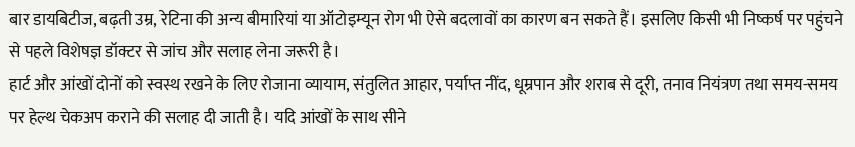बार डायबिटीज, बढ़ती उम्र, रेटिना की अन्य बीमारियां या ऑटोइम्यून रोग भी ऐसे बदलावों का कारण बन सकते हैं। इसलिए किसी भी निष्कर्ष पर पहुंचने से पहले विशेषज्ञ डॉक्टर से जांच और सलाह लेना जरूरी है।
हार्ट और आंखों दोनों को स्वस्थ रखने के लिए रोजाना व्यायाम, संतुलित आहार, पर्याप्त नींद, धूम्रपान और शराब से दूरी, तनाव नियंत्रण तथा समय-समय पर हेल्थ चेकअप कराने की सलाह दी जाती है। यदि आंखों के साथ सीने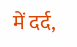में दर्द,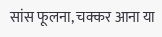सांस फूलना, चक्कर आना या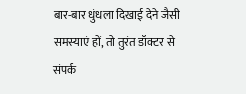बार-बार धुंधला दिखाई देने जैसी समस्याएं हों, तो तुरंत डॉक्टर से संपर्क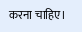करना चाहिए।